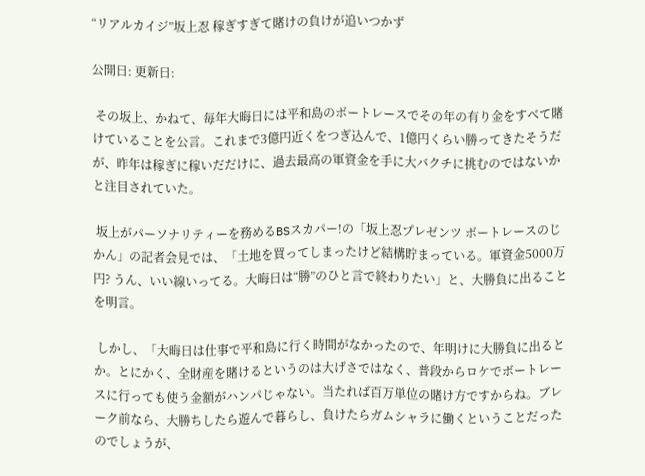“リアルカイジ”坂上忍 稼ぎすぎて賭けの負けが追いつかず

公開日: 更新日:

 その坂上、かねて、毎年大晦日には平和島のボートレースでその年の有り金をすべて賭けていることを公言。これまで3億円近くをつぎ込んで、1億円くらい勝ってきたそうだが、昨年は稼ぎに稼いだだけに、過去最高の軍資金を手に大バクチに挑むのではないかと注目されていた。

 坂上がパーソナリティーを務めるBSスカパー!の「坂上忍プレゼンツ ボートレースのじかん」の記者会見では、「土地を買ってしまったけど結構貯まっている。軍資金5000万円? うん、いい線いってる。大晦日は“勝”のひと言で終わりたい」と、大勝負に出ることを明言。

 しかし、「大晦日は仕事で平和島に行く時間がなかったので、年明けに大勝負に出るとか。とにかく、全財産を賭けるというのは大げさではなく、普段からロケでボートレースに行っても使う金額がハンパじゃない。当たれば百万単位の賭け方ですからね。ブレーク前なら、大勝ちしたら遊んで暮らし、負けたらガムシャラに働くということだったのでしょうが、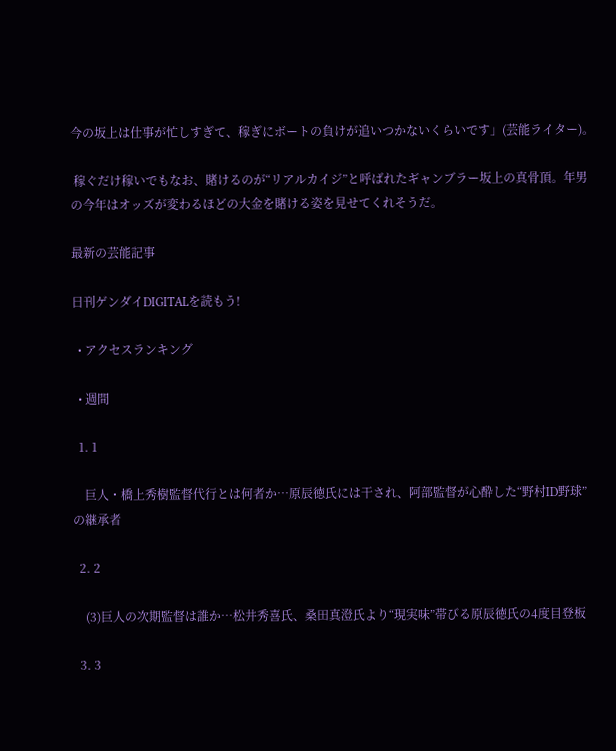今の坂上は仕事が忙しすぎて、稼ぎにボートの負けが追いつかないくらいです」(芸能ライター)。

 稼ぐだけ稼いでもなお、賭けるのが“リアルカイジ”と呼ばれたギャンブラー坂上の真骨頂。年男の今年はオッズが変わるほどの大金を賭ける姿を見せてくれそうだ。

最新の芸能記事

日刊ゲンダイDIGITALを読もう!

  • アクセスランキング

  • 週間

  1. 1

    巨人・橋上秀樹監督代行とは何者か…原辰徳氏には干され、阿部監督が心酔した“野村ID野球”の継承者

  2. 2

    (3)巨人の次期監督は誰か…松井秀喜氏、桑田真澄氏より“現実味”帯びる原辰徳氏の4度目登板

  3. 3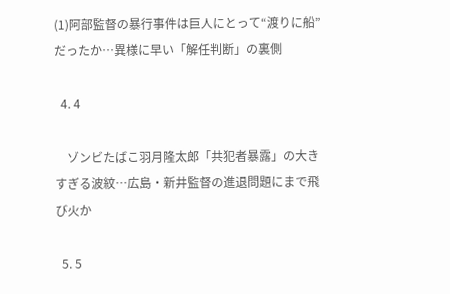(1)阿部監督の暴行事件は巨人にとって“渡りに船”だったか…異様に早い「解任判断」の裏側

  4. 4

    ゾンビたばこ羽月隆太郎「共犯者暴露」の大きすぎる波紋…広島・新井監督の進退問題にまで飛び火か

  5. 5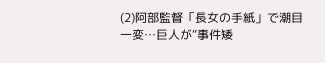(2)阿部監督「長女の手紙」で潮目一変…巨人が“事件矮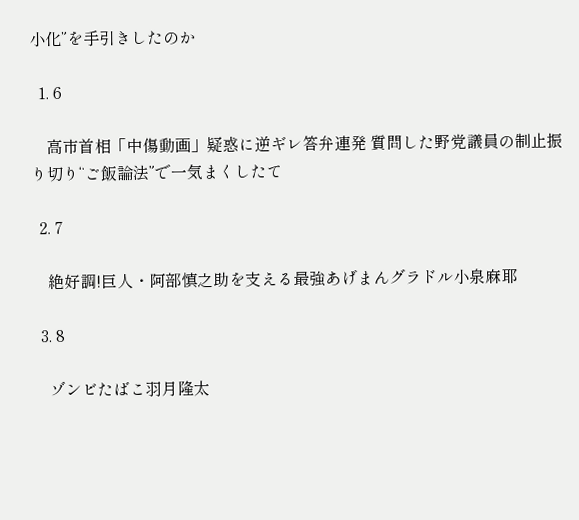小化”を手引きしたのか

  1. 6

    高市首相「中傷動画」疑惑に逆ギレ答弁連発 質問した野党議員の制止振り切り“ご飯論法”で一気まくしたて

  2. 7

    絶好調!巨人・阿部慎之助を支える最強あげまんグラドル小泉麻耶

  3. 8

    ゾンビたばこ羽月隆太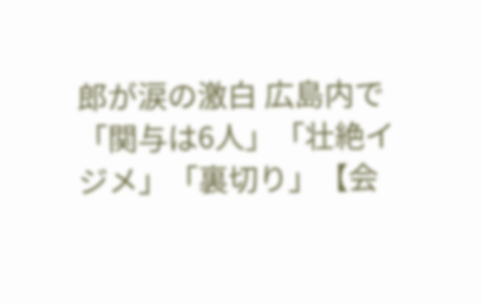郎が涙の激白 広島内で「関与は6人」「壮絶イジメ」「裏切り」【会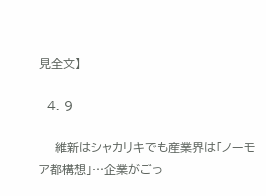見全文】

  4. 9

    維新はシャカリキでも産業界は「ノーモア都構想」…企業がごっ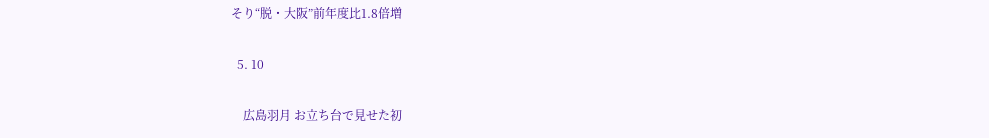そり“脱・大阪”前年度比1.8倍増

  5. 10

    広島羽月 お立ち台で見せた初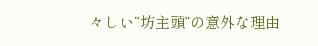々しい“坊主頭”の意外な理由